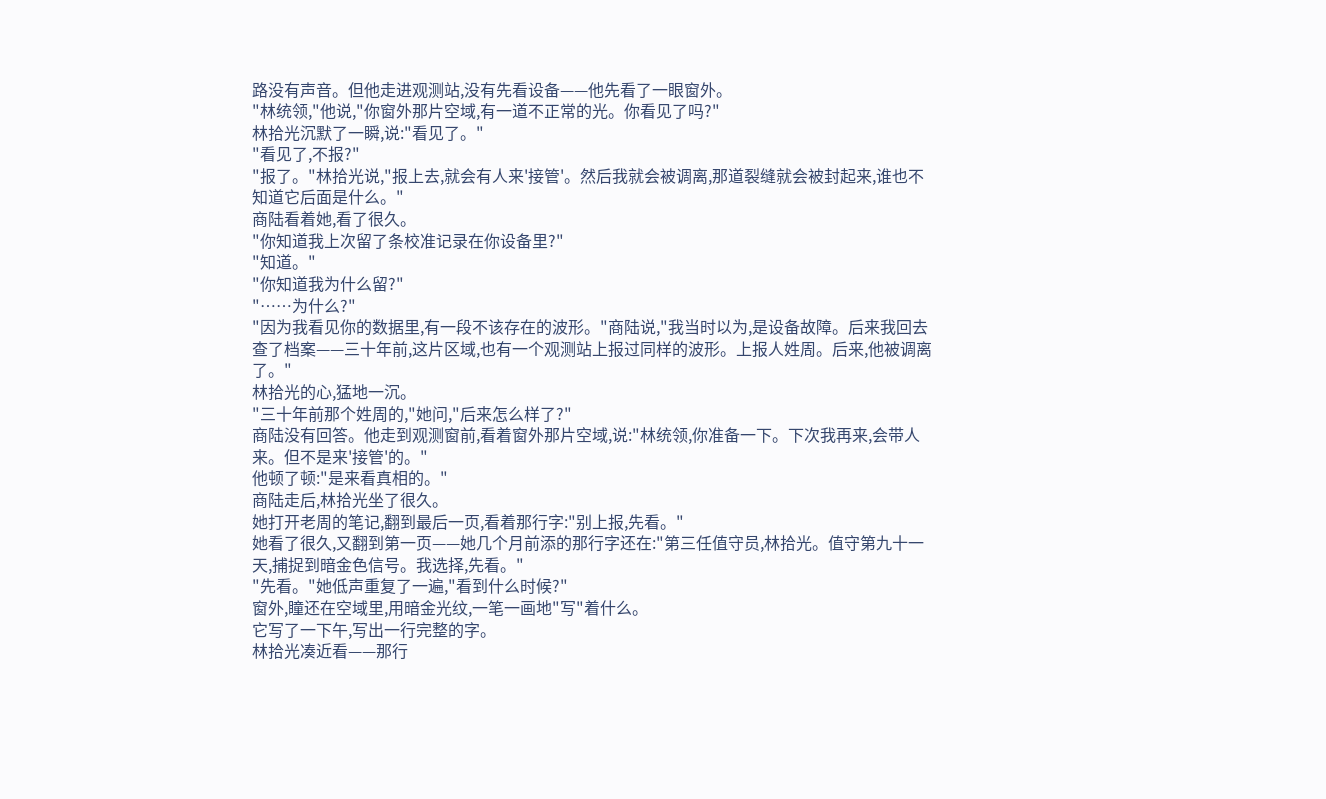路没有声音。但他走进观测站,没有先看设备——他先看了一眼窗外。
"林统领,"他说,"你窗外那片空域,有一道不正常的光。你看见了吗?"
林拾光沉默了一瞬,说:"看见了。"
"看见了,不报?"
"报了。"林拾光说,"报上去,就会有人来'接管'。然后我就会被调离,那道裂缝就会被封起来,谁也不知道它后面是什么。"
商陆看着她,看了很久。
"你知道我上次留了条校准记录在你设备里?"
"知道。"
"你知道我为什么留?"
"……为什么?"
"因为我看见你的数据里,有一段不该存在的波形。"商陆说,"我当时以为,是设备故障。后来我回去查了档案——三十年前,这片区域,也有一个观测站上报过同样的波形。上报人姓周。后来,他被调离了。"
林拾光的心,猛地一沉。
"三十年前那个姓周的,"她问,"后来怎么样了?"
商陆没有回答。他走到观测窗前,看着窗外那片空域,说:"林统领,你准备一下。下次我再来,会带人来。但不是来'接管'的。"
他顿了顿:"是来看真相的。"
商陆走后,林拾光坐了很久。
她打开老周的笔记,翻到最后一页,看着那行字:"别上报,先看。"
她看了很久,又翻到第一页——她几个月前添的那行字还在:"第三任值守员,林拾光。值守第九十一天,捕捉到暗金色信号。我选择,先看。"
"先看。"她低声重复了一遍,"看到什么时候?"
窗外,瞳还在空域里,用暗金光纹,一笔一画地"写"着什么。
它写了一下午,写出一行完整的字。
林拾光凑近看——那行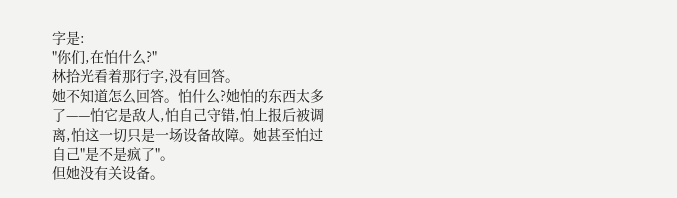字是:
"你们,在怕什么?"
林拾光看着那行字,没有回答。
她不知道怎么回答。怕什么?她怕的东西太多了——怕它是敌人,怕自己守错,怕上报后被调离,怕这一切只是一场设备故障。她甚至怕过自己"是不是疯了"。
但她没有关设备。